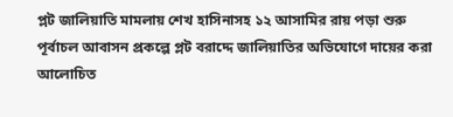প্লট জালিয়াতি মামলায় শেখ হাসিনাসহ ১২ আসামির রায় পড়া শুরু
পূর্বাচল আবাসন প্রকল্পে প্লট বরাদ্দে জালিয়াতির অভিযোগে দায়ের করা আলোচিত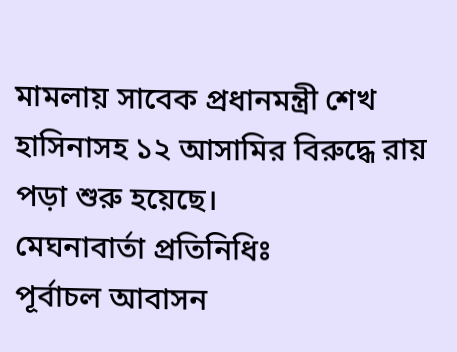মামলায় সাবেক প্রধানমন্ত্রী শেখ হাসিনাসহ ১২ আসামির বিরুদ্ধে রায় পড়া শুরু হয়েছে।
মেঘনাবার্তা প্রতিনিধিঃ
পূর্বাচল আবাসন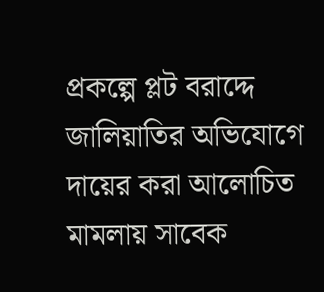প্রকল্পে প্লট বরাদ্দে জালিয়াতির অভিযোগে দায়ের করা আলোচিত মামলায় সাবেক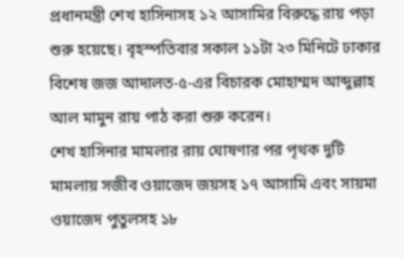প্রধানমন্ত্রী শেখ হাসিনাসহ ১২ আসামির বিরুদ্ধে রায় পড়া শুরু হয়েছে। বৃহস্পতিবার সকাল ১১টা ২৩ মিনিটে ঢাকার বিশেষ জজ আদালত-৫-এর বিচারক মোহাম্মদ আব্দুল্লাহ আল মামুন রায় পাঠ করা শুরু করেন।
শেখ হাসিনার মামলার রায় ঘোষণার পর পৃথক দুটি মামলায় সজীব ওয়াজেদ জয়সহ ১৭ আসামি এবং সায়মা ওয়াজেদ পুতুলসহ ১৮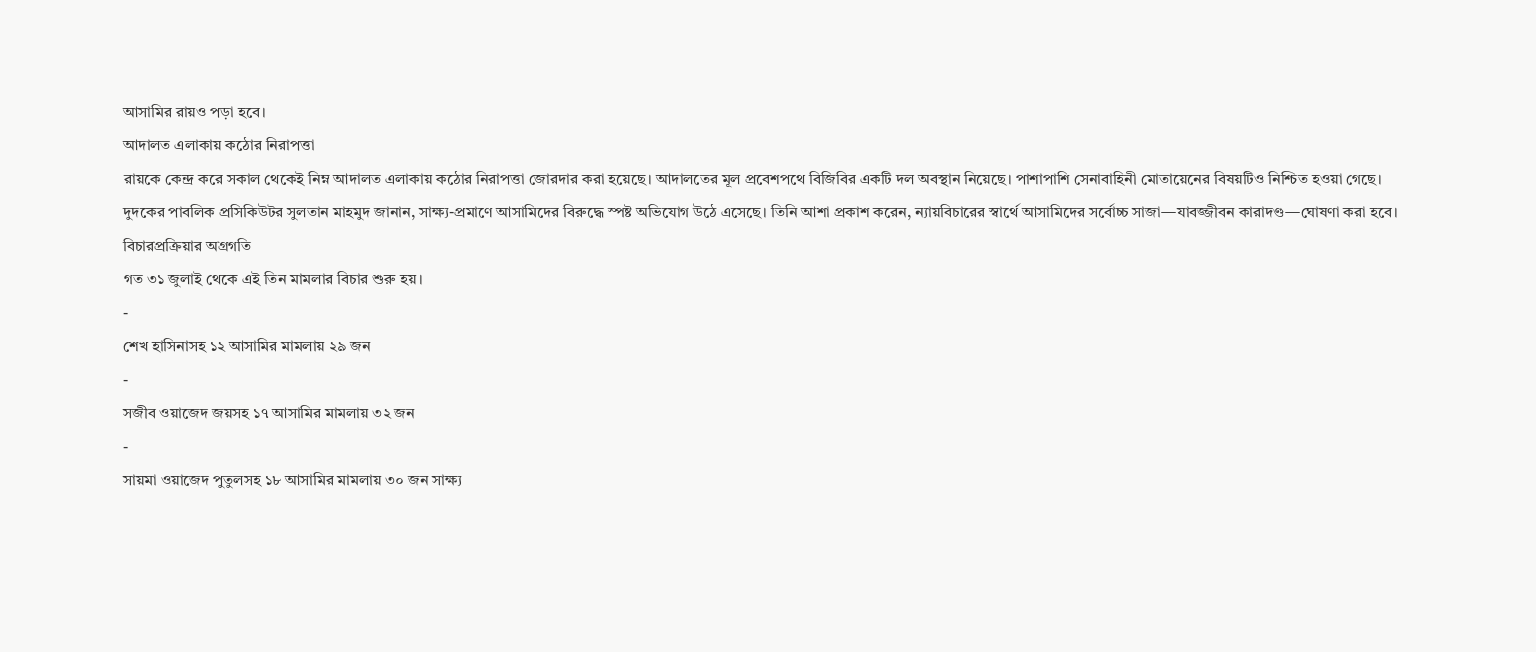আসামির রায়ও পড়া হবে।
আদালত এলাকায় কঠোর নিরাপত্তা
রায়কে কেন্দ্র করে সকাল থেকেই নিম্ন আদালত এলাকায় কঠোর নিরাপত্তা জোরদার করা হয়েছে। আদালতের মূল প্রবেশপথে বিজিবির একটি দল অবস্থান নিয়েছে। পাশাপাশি সেনাবাহিনী মোতায়েনের বিষয়টিও নিশ্চিত হওয়া গেছে।
দুদকের পাবলিক প্রসিকিউটর সুলতান মাহমুদ জানান, সাক্ষ্য-প্রমাণে আসামিদের বিরুদ্ধে স্পষ্ট অভিযোগ উঠে এসেছে। তিনি আশা প্রকাশ করেন, ন্যায়বিচারের স্বার্থে আসামিদের সর্বোচ্চ সাজা—যাবজ্জীবন কারাদণ্ড—ঘোষণা করা হবে।
বিচারপ্রক্রিয়ার অগ্রগতি
গত ৩১ জুলাই থেকে এই তিন মামলার বিচার শুরু হয়।
-
শেখ হাসিনাসহ ১২ আসামির মামলায় ২৯ জন
-
সজীব ওয়াজেদ জয়সহ ১৭ আসামির মামলায় ৩২ জন
-
সায়মা ওয়াজেদ পুতুলসহ ১৮ আসামির মামলায় ৩০ জন সাক্ষ্য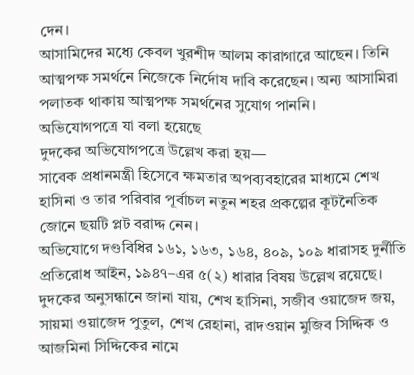দেন।
আসামিদের মধ্যে কেবল খুরশীদ আলম কারাগারে আছেন। তিনি আত্মপক্ষ সমর্থনে নিজেকে নির্দোষ দাবি করেছেন। অন্য আসামিরা পলাতক থাকায় আত্মপক্ষ সমর্থনের সুযোগ পাননি।
অভিযোগপত্রে যা বলা হয়েছে
দুদকের অভিযোগপত্রে উল্লেখ করা হয়—
সাবেক প্রধানমন্ত্রী হিসেবে ক্ষমতার অপব্যবহারের মাধ্যমে শেখ হাসিনা ও তার পরিবার পূর্বাচল নতুন শহর প্রকল্পের কূটনৈতিক জোনে ছয়টি প্লট বরাদ্দ নেন।
অভিযোগে দণ্ডবিধির ১৬১, ১৬৩, ১৬৪, ৪০৯, ১০৯ ধারাসহ দুর্নীতি প্রতিরোধ আইন, ১৯৪৭–এর ৫(২) ধারার বিষয় উল্লেখ রয়েছে।
দুদকের অনুসন্ধানে জানা যায়, শেখ হাসিনা, সজীব ওয়াজেদ জয়, সায়মা ওয়াজেদ পুতুল, শেখ রেহানা, রাদওয়ান মুজিব সিদ্দিক ও আজমিনা সিদ্দিকের নামে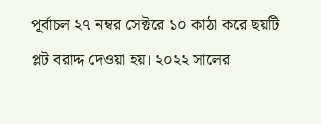পূর্বাচল ২৭ নম্বর সেক্টরে ১০ কাঠা করে ছয়টি প্লট বরাদ্দ দেওয়া হয়। ২০২২ সালের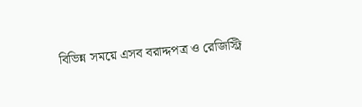বিভিন্ন সময়ে এসব বরাদ্দপত্র ও রেজিস্ট্রি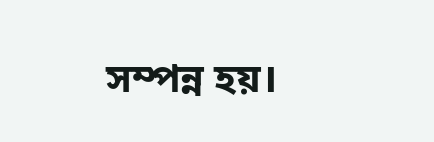সম্পন্ন হয়।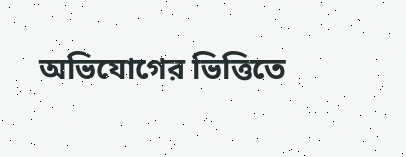অভিযোগের ভিত্তিতে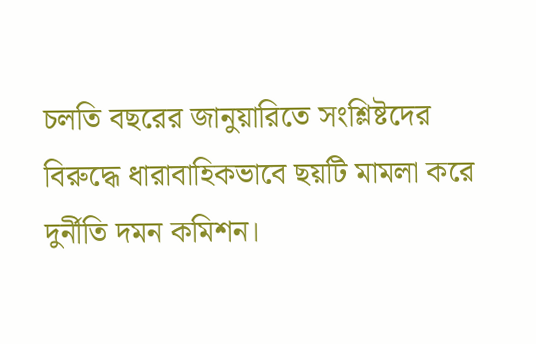চলতি বছরের জানুয়ারিতে সংশ্লিষ্টদের বিরুদ্ধে ধারাবাহিকভাবে ছয়টি মামলা করে দুর্নীতি দমন কমিশন।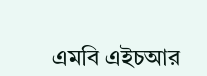এমবি এইচআর